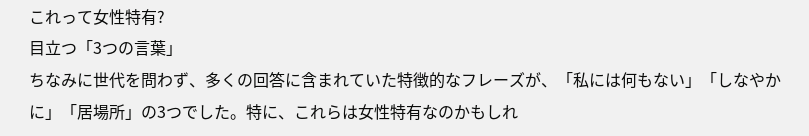これって女性特有?
目立つ「3つの言葉」
ちなみに世代を問わず、多くの回答に含まれていた特徴的なフレーズが、「私には何もない」「しなやかに」「居場所」の3つでした。特に、これらは女性特有なのかもしれ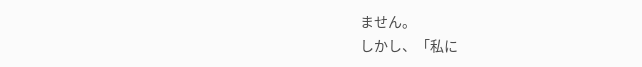ません。
しかし、「私に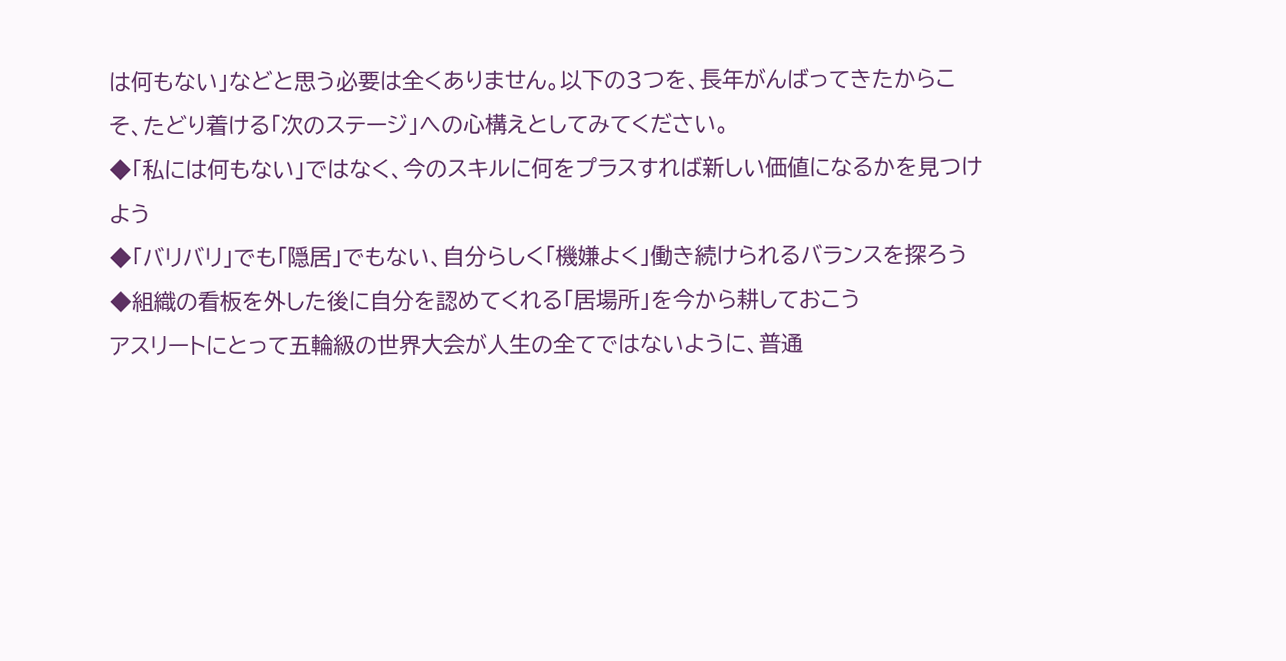は何もない」などと思う必要は全くありません。以下の3つを、長年がんばってきたからこそ、たどり着ける「次のステージ」への心構えとしてみてください。
◆「私には何もない」ではなく、今のスキルに何をプラスすれば新しい価値になるかを見つけよう
◆「バリバリ」でも「隠居」でもない、自分らしく「機嫌よく」働き続けられるバランスを探ろう
◆組織の看板を外した後に自分を認めてくれる「居場所」を今から耕しておこう
アスリートにとって五輪級の世界大会が人生の全てではないように、普通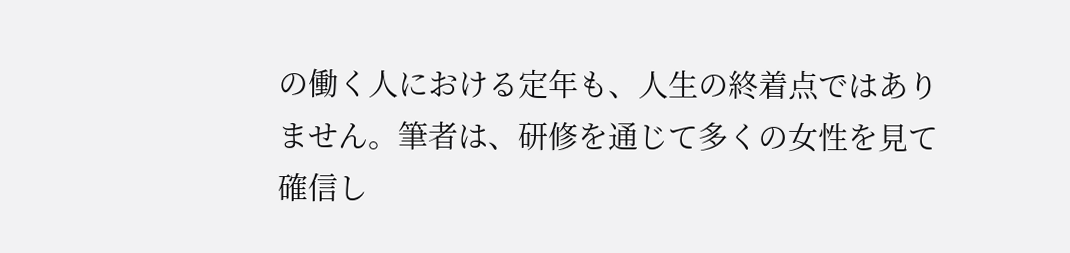の働く人における定年も、人生の終着点ではありません。筆者は、研修を通じて多くの女性を見て確信し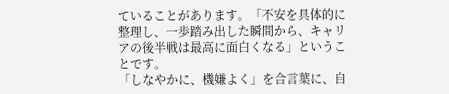ていることがあります。「不安を具体的に整理し、一歩踏み出した瞬間から、キャリアの後半戦は最高に面白くなる」ということです。
「しなやかに、機嫌よく」を合言葉に、自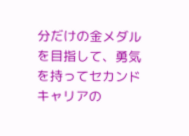分だけの金メダルを目指して、勇気を持ってセカンドキャリアの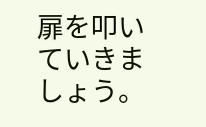扉を叩いていきましょう。